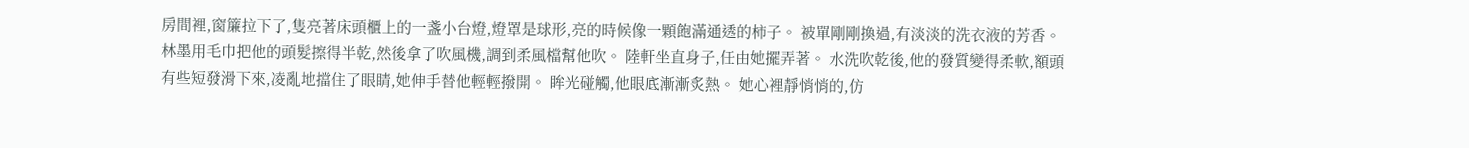房間裡,窗簾拉下了,隻亮著床頭櫃上的一盞小台燈,燈罩是球形,亮的時候像一顆飽滿通透的柿子。 被單剛剛換過,有淡淡的洗衣液的芳香。 林墨用毛巾把他的頭髮擦得半乾,然後拿了吹風機,調到柔風檔幫他吹。 陸軒坐直身子,任由她擺弄著。 水洗吹乾後,他的發質變得柔軟,額頭有些短發滑下來,凌亂地擋住了眼睛,她伸手替他輕輕撥開。 眸光碰觸,他眼底漸漸炙熱。 她心裡靜悄悄的,仿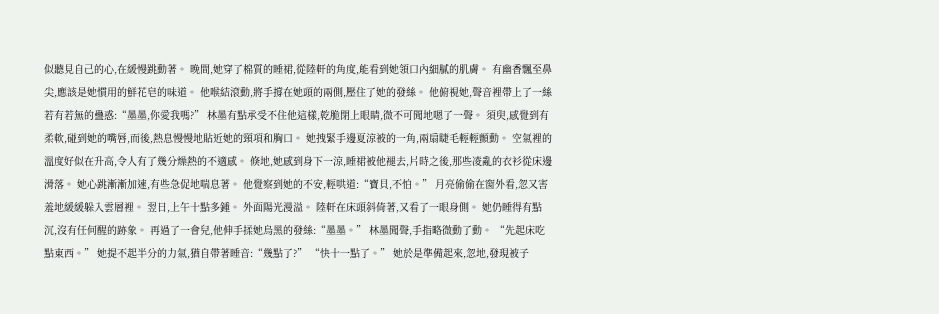似聽見自己的心,在緩慢跳動著。 晚間,她穿了棉質的睡裙,從陸軒的角度,能看到她領口內細膩的肌膚。 有幽香飄至鼻尖,應該是她慣用的鮮花皂的味道。 他喉結滾動,將手撐在她頭的兩側,壓住了她的發絲。 他俯視她,聲音裡帶上了一絲若有若無的蠱惑:“墨墨,你愛我嗎?” 林墨有點承受不住他這樣,乾脆閉上眼睛,微不可聞地嗯了一聲。 須臾,感覺到有柔軟,碰到她的嘴唇,而後,熱息慢慢地貼近她的頸項和胸口。 她拽緊手邊夏涼被的一角,兩扇睫毛輕輕顫動。 空氣裡的溫度好似在升高,令人有了幾分燥熱的不適感。 倏地,她感到身下一涼,睡裙被他褪去,片時之後,那些凌亂的衣衫從床邊滑落。 她心跳漸漸加速,有些急促地喘息著。 他覺察到她的不安,輕哄道:“寶貝,不怕。” 月亮偷偷在窗外看,忽又害羞地緩緩躲入雲層裡。 翌日,上午十點多鍾。 外面陽光漫溢。 陸軒在床頭斜倚著,又看了一眼身側。 她仍睡得有點沉,沒有任何醒的跡象。 再過了一會兒,他伸手揉她烏黑的發絲:“墨墨。” 林墨聞聲,手指略微動了動。 “先起床吃點東西。” 她提不起半分的力氣,猶自帶著睡音:“幾點了?” “快十一點了。” 她於是準備起來,忽地,發現被子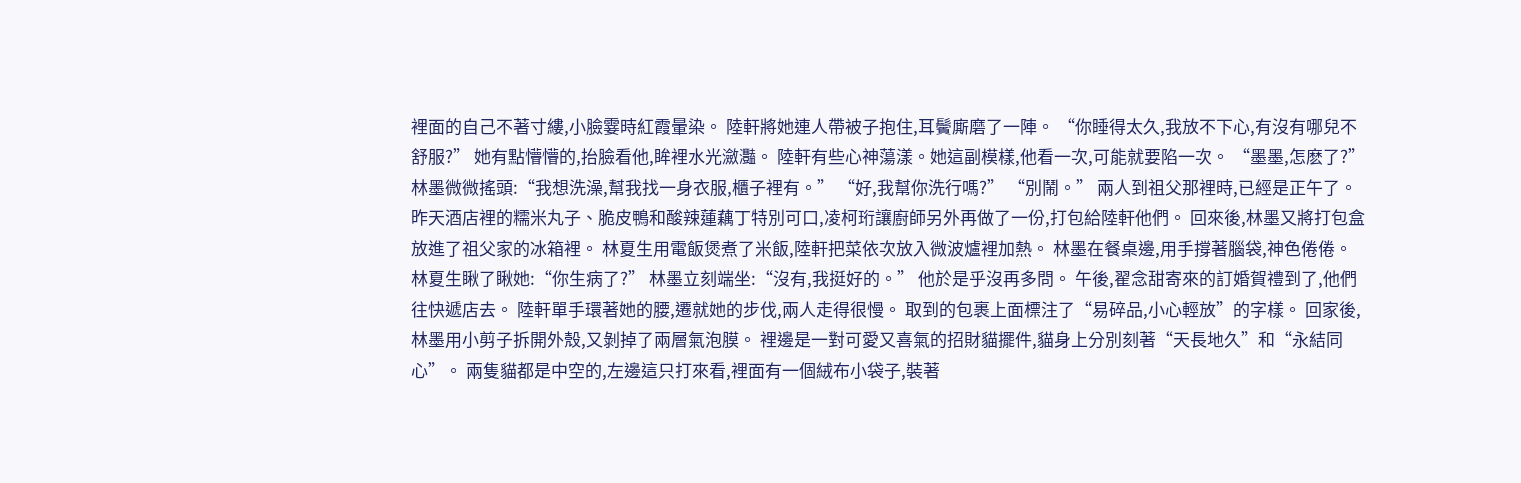裡面的自己不著寸縷,小臉霎時紅霞暈染。 陸軒將她連人帶被子抱住,耳鬢廝磨了一陣。 “你睡得太久,我放不下心,有沒有哪兒不舒服?” 她有點懵懵的,抬臉看他,眸裡水光瀲灩。 陸軒有些心神蕩漾。她這副模樣,他看一次,可能就要陷一次。 “墨墨,怎麽了?” 林墨微微搖頭:“我想洗澡,幫我找一身衣服,櫃子裡有。” “好,我幫你洗行嗎?” “別鬧。” 兩人到祖父那裡時,已經是正午了。 昨天酒店裡的糯米丸子、脆皮鴨和酸辣蓮藕丁特別可口,凌柯珩讓廚師另外再做了一份,打包給陸軒他們。 回來後,林墨又將打包盒放進了祖父家的冰箱裡。 林夏生用電飯煲煮了米飯,陸軒把菜依次放入微波爐裡加熱。 林墨在餐桌邊,用手撐著腦袋,神色倦倦。 林夏生瞅了瞅她:“你生病了?” 林墨立刻端坐:“沒有,我挺好的。” 他於是乎沒再多問。 午後,翟念甜寄來的訂婚賀禮到了,他們往快遞店去。 陸軒單手環著她的腰,遷就她的步伐,兩人走得很慢。 取到的包裹上面標注了“易碎品,小心輕放”的字樣。 回家後,林墨用小剪子拆開外殼,又剝掉了兩層氣泡膜。 裡邊是一對可愛又喜氣的招財貓擺件,貓身上分別刻著“天長地久”和“永結同心”。 兩隻貓都是中空的,左邊這只打來看,裡面有一個絨布小袋子,裝著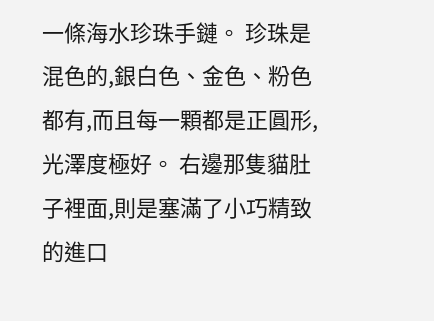一條海水珍珠手鏈。 珍珠是混色的,銀白色、金色、粉色都有,而且每一顆都是正圓形,光澤度極好。 右邊那隻貓肚子裡面,則是塞滿了小巧精致的進口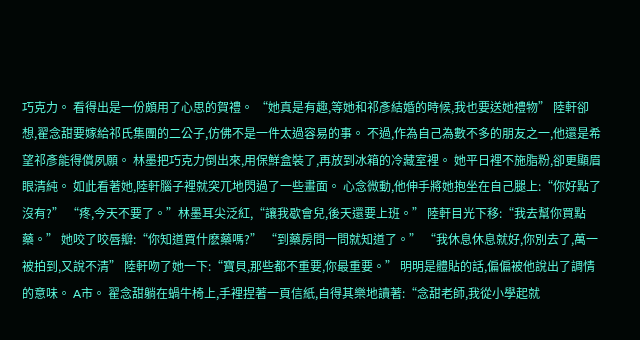巧克力。 看得出是一份頗用了心思的賀禮。 “她真是有趣,等她和祁彥結婚的時候,我也要送她禮物” 陸軒卻想,翟念甜要嫁給祁氏集團的二公子,仿佛不是一件太過容易的事。 不過,作為自己為數不多的朋友之一,他還是希望祁彥能得償夙願。 林墨把巧克力倒出來,用保鮮盒裝了,再放到冰箱的冷藏室裡。 她平日裡不施脂粉,卻更顯眉眼清純。 如此看著她,陸軒腦子裡就突兀地閃過了一些畫面。 心念微動,他伸手將她抱坐在自己腿上:“你好點了沒有?” “疼,今天不要了。”林墨耳尖泛紅,“讓我歇會兒,後天還要上班。” 陸軒目光下移:“我去幫你買點藥。” 她咬了咬唇瓣:“你知道買什麽藥嗎?” “到藥房問一問就知道了。” “我休息休息就好,你別去了,萬一被拍到,又說不清” 陸軒吻了她一下:“寶貝,那些都不重要,你最重要。” 明明是體貼的話,偏偏被他說出了調情的意味。 A市。 翟念甜躺在蝸牛椅上,手裡捏著一頁信紙,自得其樂地讀著:“念甜老師,我從小學起就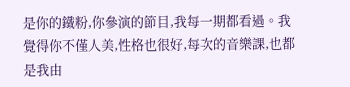是你的鐵粉,你參演的節目,我每一期都看過。我覺得你不僅人美,性格也很好,每次的音樂課,也都是我由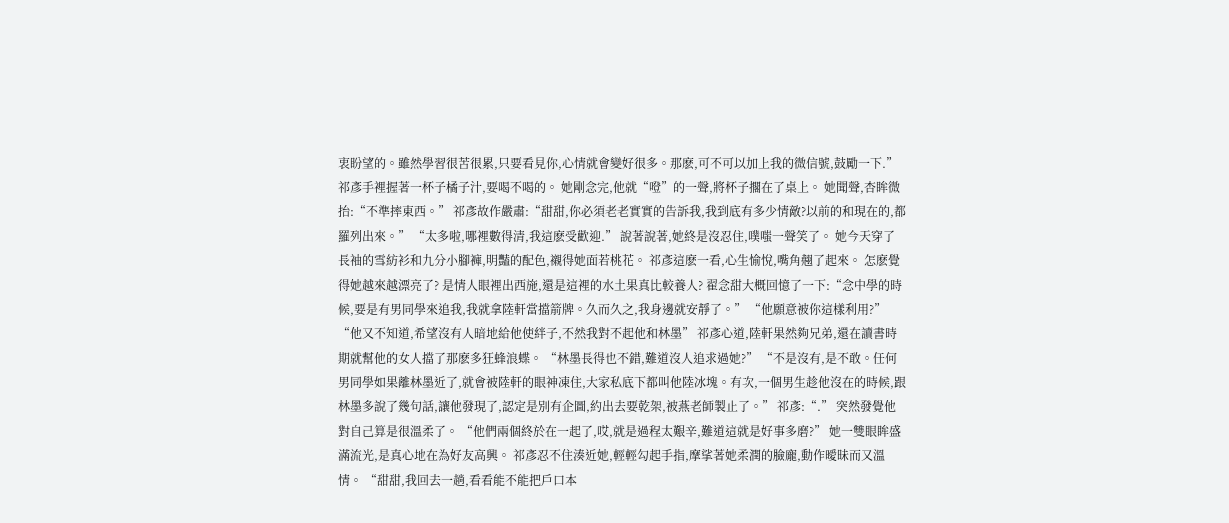衷盼望的。雖然學習很苦很累,只要看見你,心情就會變好很多。那麽,可不可以加上我的微信號,鼓勵一下.” 祁彥手裡握著一杯子橘子汁,要喝不喝的。 她剛念完,他就“噔”的一聲,將杯子擱在了桌上。 她聞聲,杏眸微抬:“不準摔東西。” 祁彥故作嚴肅:“甜甜,你必須老老實實的告訴我,我到底有多少情敵?以前的和現在的,都羅列出來。” “太多啦,哪裡數得清,我這麽受歡迎.” 說著說著,她終是沒忍住,噗嗤一聲笑了。 她今天穿了長袖的雪紡衫和九分小腳褲,明豔的配色,襯得她面若桃花。 祁彥這麽一看,心生愉悅,嘴角翹了起來。 怎麽覺得她越來越漂亮了? 是情人眼裡出西施,還是這裡的水土果真比較養人? 翟念甜大概回憶了一下:“念中學的時候,要是有男同學來追我,我就拿陸軒當擋箭牌。久而久之,我身邊就安靜了。” “他願意被你這樣利用?” “他又不知道,希望沒有人暗地給他使絆子,不然我對不起他和林墨” 祁彥心道,陸軒果然夠兄弟,還在讀書時期就幫他的女人擋了那麽多狂蜂浪蝶。 “林墨長得也不錯,難道沒人追求過她?” “不是沒有,是不敢。任何男同學如果離林墨近了,就會被陸軒的眼神凍住,大家私底下都叫他陸冰塊。有次,一個男生趁他沒在的時候,跟林墨多說了幾句話,讓他發現了,認定是別有企圖,約出去要乾架,被燕老師製止了。” 祁彥:“.” 突然發覺他對自己算是很溫柔了。 “他們兩個終於在一起了,哎,就是過程太艱辛,難道這就是好事多磨?” 她一雙眼眸盛滿流光,是真心地在為好友高興。 祁彥忍不住湊近她,輕輕勾起手指,摩挲著她柔潤的臉龐,動作曖昧而又溫情。 “甜甜,我回去一趟,看看能不能把戶口本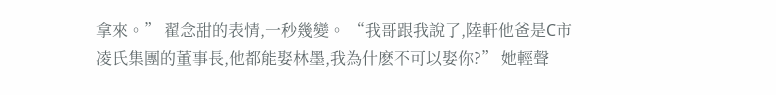拿來。” 翟念甜的表情,一秒幾變。 “我哥跟我說了,陸軒他爸是C市凌氏集團的董事長,他都能娶林墨,我為什麽不可以娶你?” 她輕聲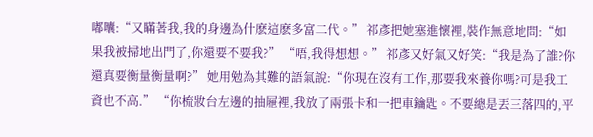嘟囔:“又瞞著我,我的身邊為什麽這麽多富二代。” 祁彥把她塞進懷裡,裝作無意地問:“如果我被掃地出門了,你還要不要我?” “唔,我得想想。” 祁彥又好氣又好笑:“我是為了誰?你還真要衡量衡量啊?” 她用勉為其難的語氣說:“你現在沒有工作,那要我來養你嗎?可是我工資也不高.” “你梳妝台左邊的抽屜裡,我放了兩張卡和一把車鑰匙。不要總是丟三落四的,平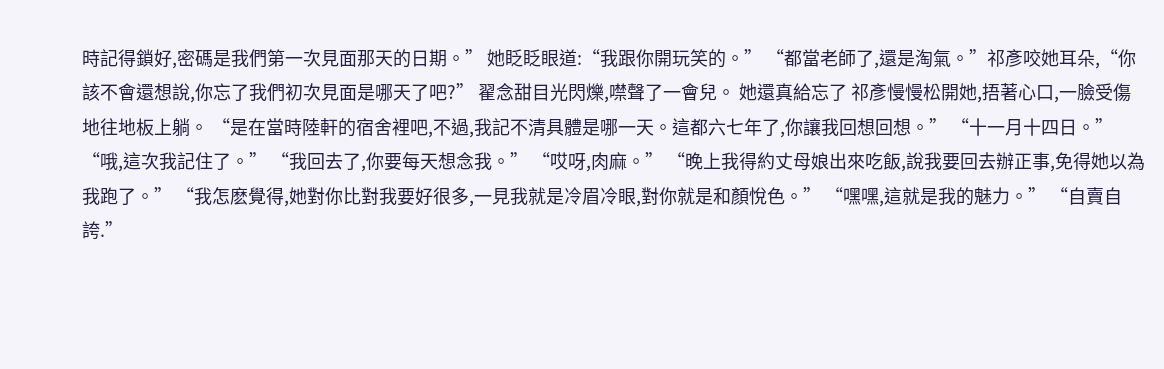時記得鎖好,密碼是我們第一次見面那天的日期。” 她眨眨眼道:“我跟你開玩笑的。” “都當老師了,還是淘氣。”祁彥咬她耳朵,“你該不會還想說,你忘了我們初次見面是哪天了吧?” 翟念甜目光閃爍,噤聲了一會兒。 她還真給忘了 祁彥慢慢松開她,捂著心口,一臉受傷地往地板上躺。 “是在當時陸軒的宿舍裡吧,不過,我記不清具體是哪一天。這都六七年了,你讓我回想回想。” “十一月十四日。” “哦,這次我記住了。” “我回去了,你要每天想念我。” “哎呀,肉麻。” “晚上我得約丈母娘出來吃飯,說我要回去辦正事,免得她以為我跑了。” “我怎麽覺得,她對你比對我要好很多,一見我就是冷眉冷眼,對你就是和顏悅色。” “嘿嘿,這就是我的魅力。” “自賣自誇.”